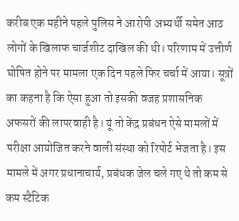करीब एक महीने पहले पुलिस ने आरोपी अभ्यर्थी समेत आठ लोगों के खिलाफ चार्जशीट दाखिल की थी। परिणाम में उत्तीर्ण घोषित होने पर मामला एक दिन पहले फिर चर्चा में आया। सूत्रों का कहना है कि ऐसा हुआ तो इसकी वजह प्रशासनिक अफसरों की लापरवाही है। यूं तो केंद्र प्रबंधन ऐसे मामलों में परीक्षा आयोजित करने वाली संस्था को रिपोर्ट भेजता है। इस मामले में अगर प्रधानाचार्य, प्रबंधक जेल चले गए थे तो कम से कम स्टैटिक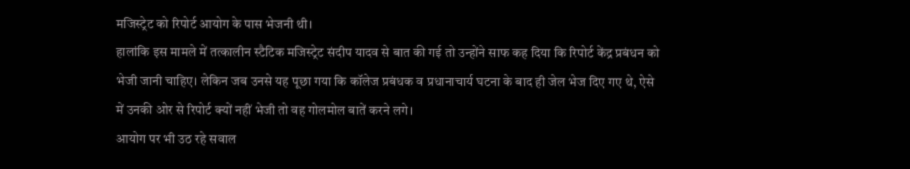मजिस्ट्रेट को रिपोर्ट आयोग के पास भेजनी थी।
हालांकि इस मामले में तत्कालीन स्टैटिक मजिस्ट्रेट संदीप यादव से बात की गई तो उन्होंने साफ कह दिया कि रिपोर्ट केंद्र प्रबंधन को भेजी जानी चाहिए। लेकिन जब उनसे यह पूछा गया कि कॉलेज प्रबंधक व प्रधानाचार्य घटना के बाद ही जेल भेज दिए गए थे, ऐसे में उनकी ओर से रिपोर्ट क्यों नहीं भेजी तो वह गोलमोल बातें करने लगे।
आयोग पर भी उठ रहे सवाल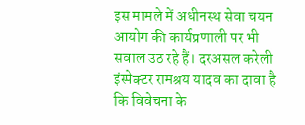इस मामले में अधीनस्थ सेवा चयन आयोग की कार्यप्रणाली पर भी सवाल उठ रहे हैं। दरअसल करेली इंस्पेक्टर रामश्रय यादव का दावा है कि विवेचना के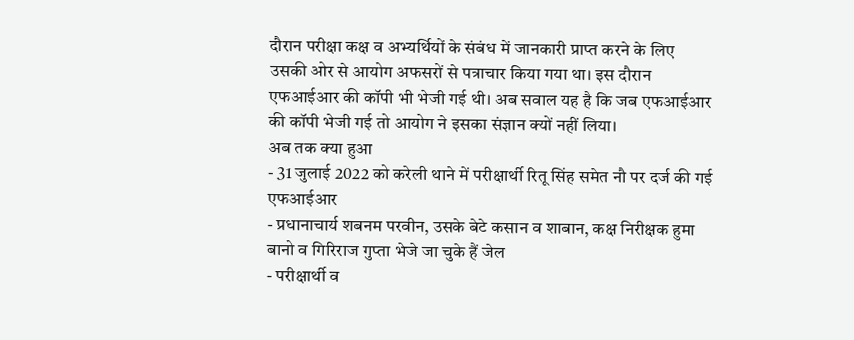दौरान परीक्षा कक्ष व अभ्यर्थियों के संबंध में जानकारी प्राप्त करने के लिए उसकी ओर से आयोग अफसरों से पत्राचार किया गया था। इस दौरान एफआईआर की कॉपी भी भेजी गई थी। अब सवाल यह है कि जब एफआईआर की कॉपी भेजी गई तो आयोग ने इसका संज्ञान क्यों नहीं लिया।
अब तक क्या हुआ
- 31 जुलाई 2022 को करेली थाने में परीक्षार्थी रितू सिंह समेत नौ पर दर्ज की गई एफआईआर
- प्रधानाचार्य शबनम परवीन, उसके बेटे कसान व शाबान, कक्ष निरीक्षक हुमा बानो व गिरिराज गुप्ता भेजे जा चुके हैं जेल
- परीक्षार्थी व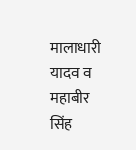मालाधारी यादव व महाबीर सिंह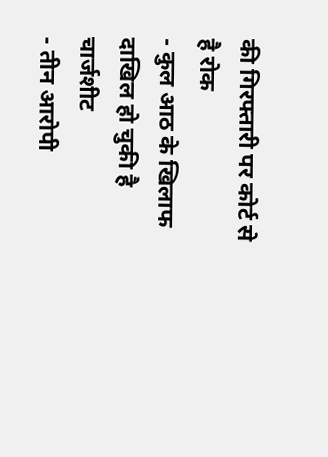की गिरफ्तारी पर कोर्ट से है रोक
- कुल आठ के खिलाफ दाखिल हो चुकी है चार्जशीट
- तीन आरोपी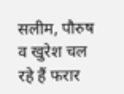सलीम, पौरुष व खुरेश चल रहे हैं फरार